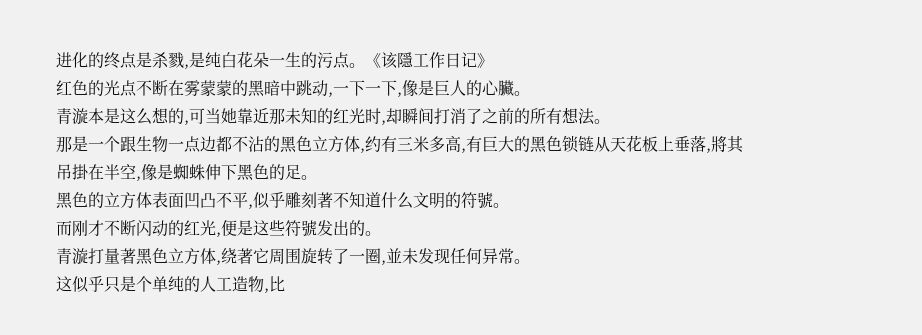进化的终点是杀戮,是纯白花朵一生的污点。《该隱工作日记》
红色的光点不断在雾蒙蒙的黑暗中跳动,一下一下,像是巨人的心臟。
青漩本是这么想的,可当她靠近那未知的红光时,却瞬间打消了之前的所有想法。
那是一个跟生物一点边都不沾的黑色立方体,约有三米多高,有巨大的黑色锁链从天花板上垂落,將其吊掛在半空,像是蜘蛛伸下黑色的足。
黑色的立方体表面凹凸不平,似乎雕刻著不知道什么文明的符號。
而刚才不断闪动的红光,便是这些符號发出的。
青漩打量著黑色立方体,绕著它周围旋转了一圈,並未发现任何异常。
这似乎只是个单纯的人工造物,比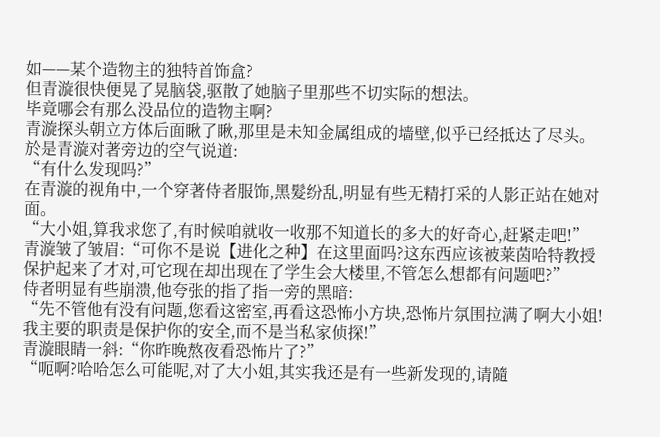如——某个造物主的独特首饰盒?
但青漩很快便晃了晃脑袋,驱散了她脑子里那些不切实际的想法。
毕竟哪会有那么没品位的造物主啊?
青漩探头朝立方体后面瞅了瞅,那里是未知金属组成的墙壁,似乎已经抵达了尽头。
於是青漩对著旁边的空气说道:
“有什么发现吗?”
在青漩的视角中,一个穿著侍者服饰,黑髮纷乱,明显有些无精打采的人影正站在她对面。
“大小姐,算我求您了,有时候咱就收一收那不知道长的多大的好奇心,赶紧走吧!”
青漩皱了皱眉:“可你不是说【进化之种】在这里面吗?这东西应该被莱茵哈特教授保护起来了才对,可它现在却出现在了学生会大楼里,不管怎么想都有问题吧?”
侍者明显有些崩溃,他夸张的指了指一旁的黑暗:
“先不管他有没有问题,您看这密室,再看这恐怖小方块,恐怖片氛围拉满了啊大小姐!我主要的职责是保护你的安全,而不是当私家侦探!”
青漩眼睛一斜:“你昨晚熬夜看恐怖片了?”
“呃啊?哈哈怎么可能呢,对了大小姐,其实我还是有一些新发现的,请隨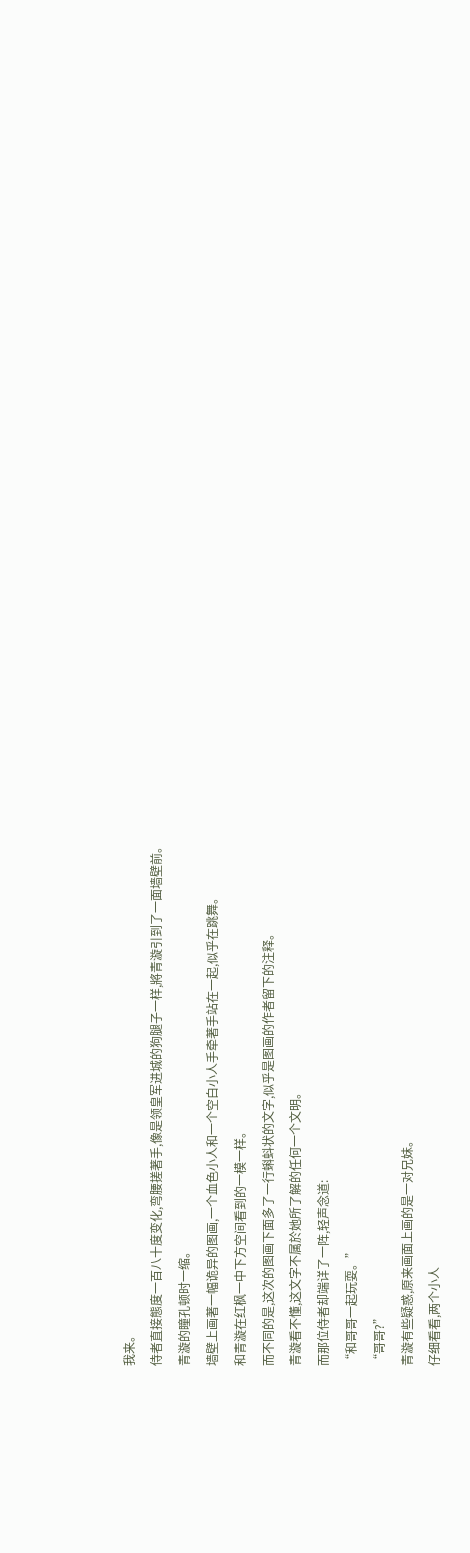我来。
侍者直接態度一百八十度变化,弯腰搓著手,像是领皇军进城的狗腿子一样,將青漩引到了一面墙壁前。
青漩的瞳孔顿时一缩。
墙壁上画著一幅诡异的图画,一个血色小人和一个空白小人手牵著手站在一起,似乎在跳舞。
和青漩在红枫一中下方空间看到的一模一样。
而不同的是,这次的图画下面多了一行蝌蚪状的文字,似乎是图画的作者留下的注释。
青漩看不懂,这文字不属於她所了解的任何一个文明。
而那位侍者却端详了一阵,轻声念道:
“和哥哥一起玩耍。”
“哥哥?”
青漩有些疑惑,原来画面上画的是一对兄妹。
仔细看看,两个小人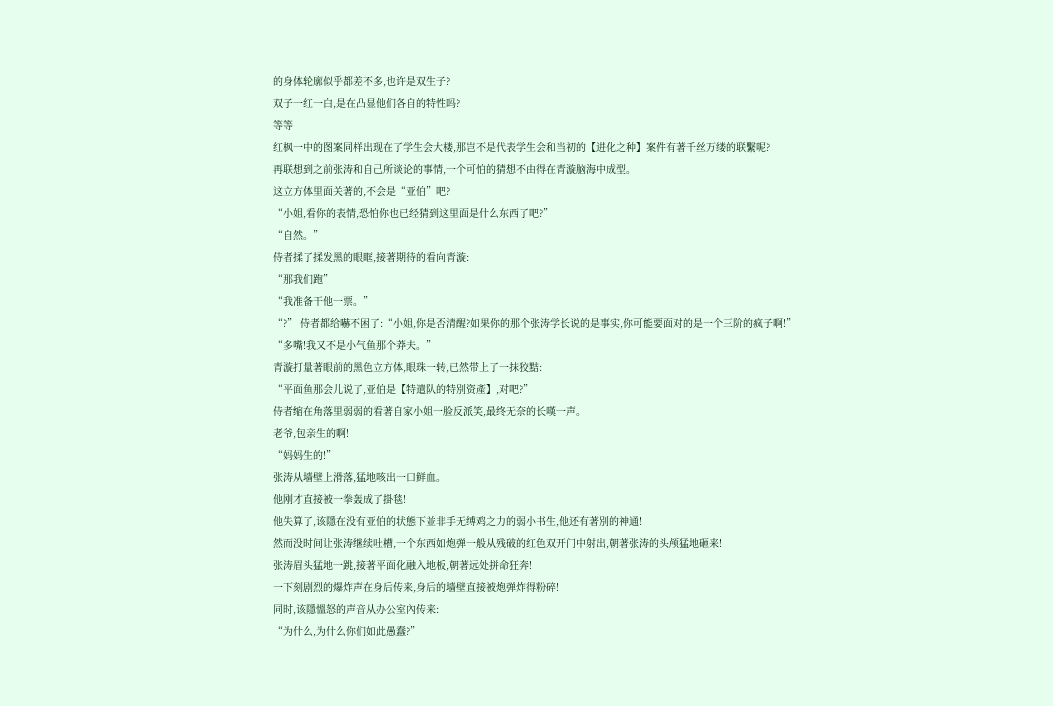的身体轮廓似乎都差不多,也许是双生子?
双子一红一白,是在凸显他们各自的特性吗?
等等
红枫一中的图案同样出现在了学生会大楼,那岂不是代表学生会和当初的【进化之种】案件有著千丝万缕的联繫呢?
再联想到之前张涛和自己所谈论的事情,一个可怕的猜想不由得在青漩脑海中成型。
这立方体里面关著的,不会是“亚伯”吧?
“小姐,看你的表情,恐怕你也已经猜到这里面是什么东西了吧?”
“自然。”
侍者揉了揉发黑的眼眶,接著期待的看向青漩:
“那我们跑”
“我准备干他一票。”
“?” 侍者都给嚇不困了:“小姐,你是否清醒?如果你的那个张涛学长说的是事实,你可能要面对的是一个三阶的疯子啊!”
“多嘴!我又不是小气鱼那个莽夫。”
青漩打量著眼前的黑色立方体,眼珠一转,已然带上了一抹狡黠:
“平面鱼那会儿说了,亚伯是【特遣队的特別资產】,对吧?”
侍者缩在角落里弱弱的看著自家小姐一脸反派笑,最终无奈的长嘆一声。
老爷,包亲生的啊!
“妈妈生的!”
张涛从墙壁上滑落,猛地咳出一口鲜血。
他刚才直接被一拳轰成了掛毯!
他失算了,该隱在没有亚伯的状態下並非手无缚鸡之力的弱小书生,他还有著別的神通!
然而没时间让张涛继续吐槽,一个东西如炮弹一般从残破的红色双开门中射出,朝著张涛的头颅猛地砸来!
张涛眉头猛地一跳,接著平面化融入地板,朝著远处拼命狂奔!
一下刻剧烈的爆炸声在身后传来,身后的墙壁直接被炮弹炸得粉碎!
同时,该隱慍怒的声音从办公室內传来:
“为什么,为什么你们如此愚蠢?”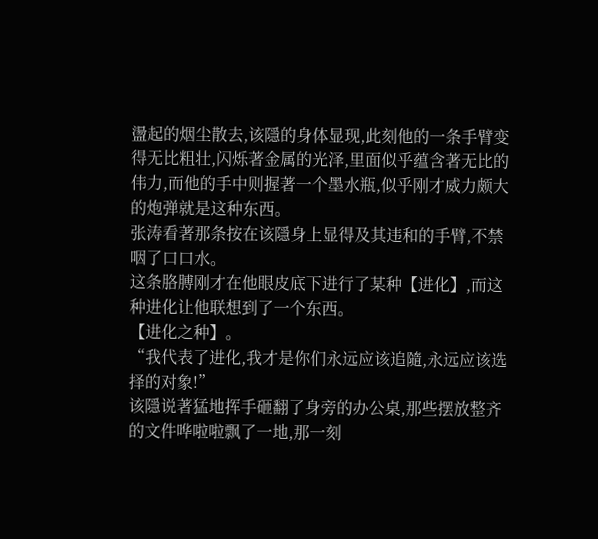盪起的烟尘散去,该隱的身体显现,此刻他的一条手臂变得无比粗壮,闪烁著金属的光泽,里面似乎蕴含著无比的伟力,而他的手中则握著一个墨水瓶,似乎刚才威力颇大的炮弹就是这种东西。
张涛看著那条按在该隱身上显得及其违和的手臂,不禁咽了口口水。
这条胳膊刚才在他眼皮底下进行了某种【进化】,而这种进化让他联想到了一个东西。
【进化之种】。
“我代表了进化,我才是你们永远应该追隨,永远应该选择的对象!”
该隱说著猛地挥手砸翻了身旁的办公桌,那些摆放整齐的文件哗啦啦飘了一地,那一刻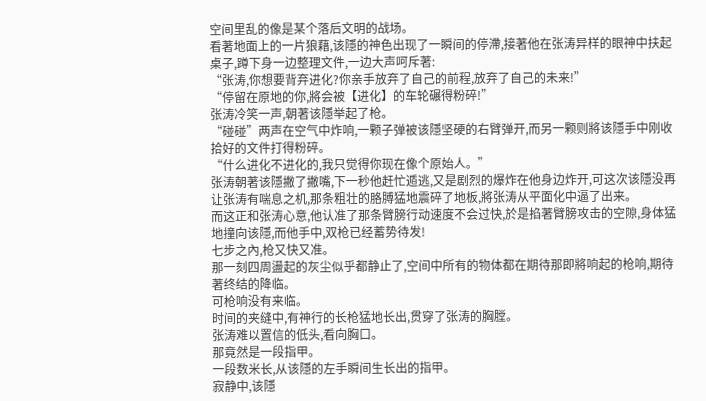空间里乱的像是某个落后文明的战场。
看著地面上的一片狼藉,该隱的神色出现了一瞬间的停滯,接著他在张涛异样的眼神中扶起桌子,蹲下身一边整理文件,一边大声呵斥著:
“张涛,你想要背弃进化?你亲手放弃了自己的前程,放弃了自己的未来!”
“停留在原地的你,將会被【进化】的车轮碾得粉碎!”
张涛冷笑一声,朝著该隱举起了枪。
“碰碰”两声在空气中炸响,一颗子弹被该隱坚硬的右臂弹开,而另一颗则將该隱手中刚收拾好的文件打得粉碎。
“什么进化不进化的,我只觉得你现在像个原始人。”
张涛朝著该隱撇了撇嘴,下一秒他赶忙遁逃,又是剧烈的爆炸在他身边炸开,可这次该隱没再让张涛有喘息之机,那条粗壮的胳膊猛地震碎了地板,將张涛从平面化中逼了出来。
而这正和张涛心意,他认准了那条臂膀行动速度不会过快,於是掐著臂膀攻击的空隙,身体猛地撞向该隱,而他手中,双枪已经蓄势待发!
七步之內,枪又快又准。
那一刻四周盪起的灰尘似乎都静止了,空间中所有的物体都在期待那即將响起的枪响,期待著终结的降临。
可枪响没有来临。
时间的夹缝中,有神行的长枪猛地长出,贯穿了张涛的胸膛。
张涛难以置信的低头,看向胸口。
那竟然是一段指甲。
一段数米长,从该隱的左手瞬间生长出的指甲。
寂静中,该隱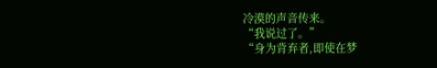冷漠的声音传来。
“我说过了。”
“身为背弃者,即使在梦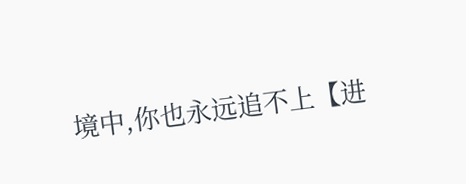境中,你也永远追不上【进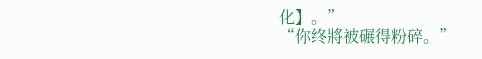化】。”
“你终將被碾得粉碎。”